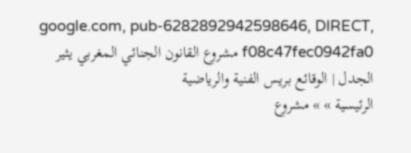google.com, pub-6282892942598646, DIRECT, f08c47fec0942fa0 مشروع القانون الجنائي المغربي يثير الجدل | الوقائع بريس الفنية والرياضية
الرئيسية » » مشروع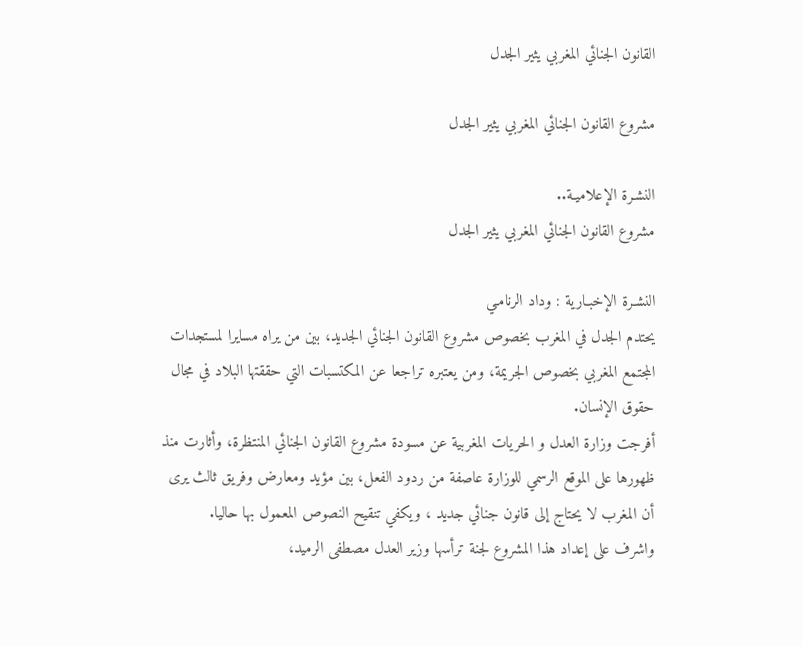القانون الجنائي المغربي يثير الجدل

مشروع القانون الجنائي المغربي يثير الجدل

النشـرة الإعلاميـة..
مشروع القانون الجنائي المغربي يثير الجدل

النشـرة الإخبـارية : وداد الرنامـي
يحتدم الجدل في المغرب بخصوص مشروع القانون الجنائي الجديد، بين من يراه مسايرا لمستجدات المجتمع المغربي بخصوص الجريمة، ومن يعتبره تراجعا عن المكتسبات التي حققتها البلاد في مجال حقوق الإنسان.
أفرجت وزارة العدل و الحريات المغربية عن مسودة مشروع القانون الجنائي المنتظرة، وأثارت منذ ظهورها على الموقع الرسمي للوزارة عاصفة من ردود الفعل، بين مؤيد ومعارض وفريق ثالث يرى أن المغرب لا يحتاج إلى قانون جنائي جديد ، ويكفي تنقيح النصوص المعمول بها حاليا.
واشرف على إعداد هذا المشروع لجنة ترأسها وزير العدل مصطفى الرميد،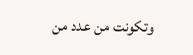وتكونت من عدد من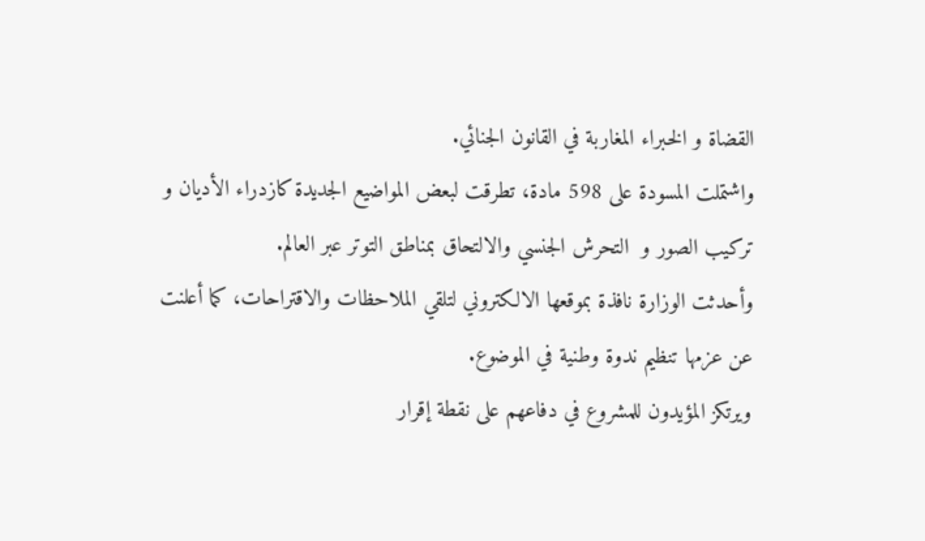القضاة و الخبراء المغاربة في القانون الجنائي.
واشتملت المسودة على 598 مادة، تطرقت لبعض المواضيع الجديدة كازدراء الأديان و تركيب الصور و  التحرش الجنسي والالتحاق بمناطق التوتر عبر العالم.
وأحدثت الوزارة نافذة بموقعها الالكتروني لتلقي الملاحظات والاقتراحات، كما أعلنت عن عزمها تنظيم ندوة وطنية في الموضوع.
ويرتكز المؤيدون للمشروع في دفاعهم على نقطة إقرار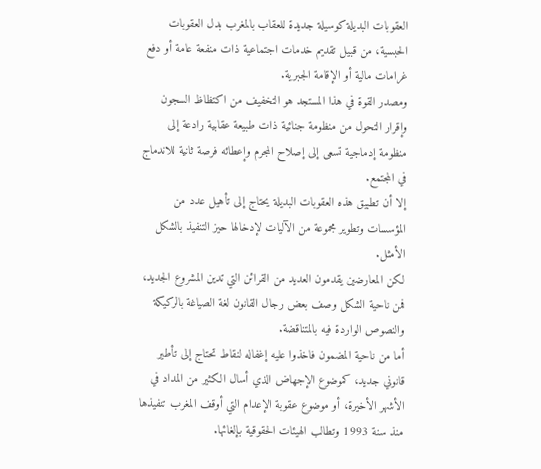العقوبات البديلة كوسيلة جديدة للعقاب بالمغرب بدل العقوبات الحبسية، من قبيل تقديم خدمات اجتماعية ذات منفعة عامة أو دفع غرامات مالية أو الإقامة الجبرية.
ومصدر القوة في هذا المستجد هو التخفيف من اكتظاظ السجون وإقرار التحول من منظومة جنائية ذات طبيعة عقابية رادعة إلى منظومة إدماجية تسعى إلى إصلاح المجرم وإعطائه فرصة ثانية للاندماج في المجتمع.
إلا أن تطبيق هذه العقوبات البديلة يحتاج إلى تأهيل عدد من المؤسسات وتطوير مجموعة من الآليات لإدخالها حيز التنفيذ بالشكل الأمثل.
لكن المعارضين يقدمون العديد من القرائن التي تدين المشروع الجديد، فمن ناحية الشكل وصف بعض رجال القانون لغة الصياغة بالركيكة والنصوص الواردة فيه بالمتناقضة.
أما من ناحية المضمون فاخذوا عليه إغفاله لنقاط تحتاج إلى تأطير قانوني جديد، كموضوع الإجهاض الذي أسال الكثير من المداد في الأشهر الأخيرة، أو موضوع عقوبة الإعدام التي أوقف المغرب تنفيذها منذ سنة 1993 وتطالب الهيئات الحقوقية بإلغائها.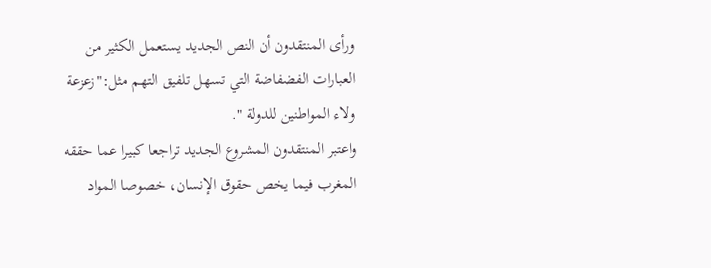ورأى المنتقدون أن النص الجديد يستعمل الكثير من العبارات الفضفاضة التي تسهل تلفيق التهم مثل:"زعزعة ولاء المواطنين للدولة ".
واعتبر المنتقدون المشروع الجديد تراجعا كبيرا عما حققه المغرب فيما يخص حقوق الإنسان، خصوصا المواد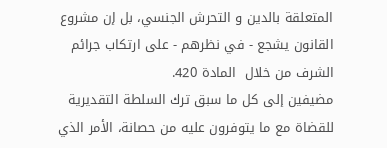المتعلقة بالدين و التحرش الجنسي، بل إن مشروع القانون يشجع - في نظرهم - على ارتكاب جرائم الشرف من خلال  المادة 420.
مضيفين إلى كل ما سبق ترك السلطة التقديرية للقضاة مع ما يتوفرون عليه من حصانة، الأمر الذي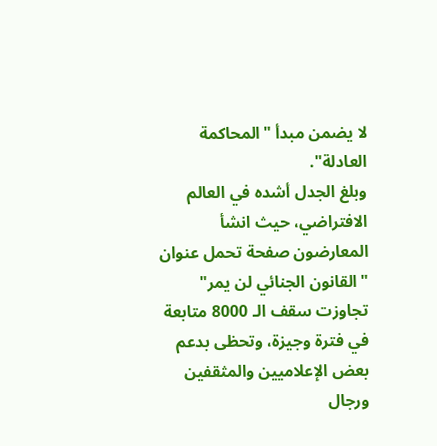لا يضمن مبدأ "المحاكمة العادلة".
وبلغ الجدل أشده في العالم الافتراضي، حيث انشأ المعارضون صفحة تحمل عنوان "القانون الجنائي لن يمر" تجاوزت سقف الـ 8000 متابعة في فترة وجيزة، وتحظى بدعم بعض الإعلاميين والمثقفين ورجال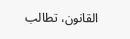القانون، تطالب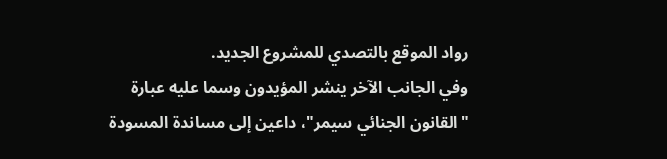رواد الموقع بالتصدي للمشروع الجديد.
وفي الجانب الآخر ينشر المؤيدون وسما عليه عبارة "القانون الجنائي سيمر"، داعين إلى مساندة المسودة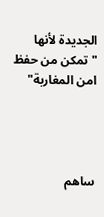الجديدة لأنها "تمكن من حفظ امن المغاربة"




ساهم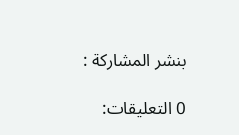بنشر المشاركة :

0 التعليقات: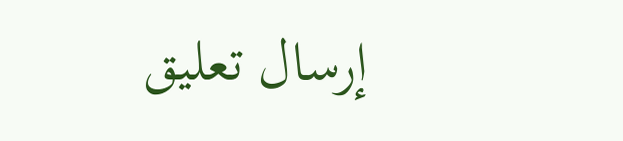إرسال تعليق